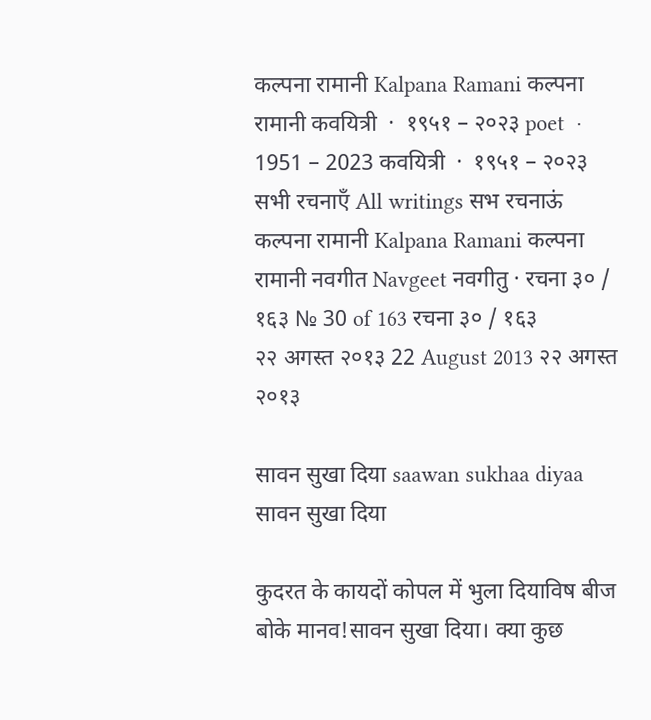कल्पना रामानी Kalpana Ramani कल्पना रामानी कवयित्री  ·  १९५१ – २०२३ poet  ·  1951 – 2023 कवयित्री  ·  १९५१ – २०२३
सभी रचनाएँ All writings सभ रचनाऊं
कल्पना रामानी Kalpana Ramani कल्पना रामानी नवगीत Navgeet नवगीतु · रचना ३० / १६३ № 30 of 163 रचना ३० / १६३
२२ अगस्त २०१३ 22 August 2013 २२ अगस्त २०१३

सावन सुखा दिया saawan sukhaa diyaa सावन सुखा दिया

कुदरत के कायदों कोपल में भुला दियाविष बीज बोके मानव!सावन सुखा दिया। क्या कुछ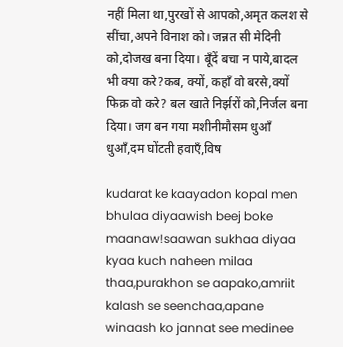नहीं मिला था,पुरखों से आपको,अमृत कलश से सींचा,अपने विनाश को। जन्नत सी मेदिनी को,दोजख बना दिया। बूँदें बचा न पाये,बादल भी क्या करे?कब, क्यों, कहाँ वो बरसे,क्यों फिक्र वो करे? बल खाते निर्झरों को,निर्जल बना दिया। जग बन गया मशीनीमौसम धुआँ धुआँ,दम घोंटती हवाएँ,विष

kudarat ke kaayadon kopal men bhulaa diyaawish beej boke maanaw!saawan sukhaa diyaa kyaa kuch naheen milaa thaa,purakhon se aapako,amriit kalash se seenchaa,apane winaash ko jannat see medinee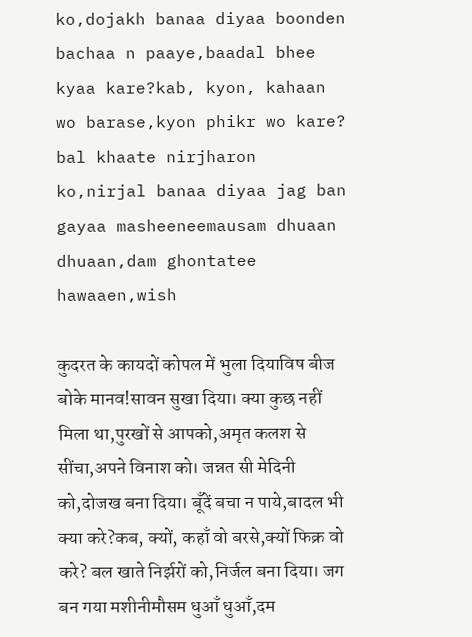ko,dojakh banaa diyaa boonden bachaa n paaye,baadal bhee kyaa kare?kab, kyon, kahaan wo barase,kyon phikr wo kare? bal khaate nirjharon ko,nirjal banaa diyaa jag ban gayaa masheeneemausam dhuaan dhuaan,dam ghontatee hawaaen,wish

कुदरत के कायदों कोपल में भुला दियाविष बीज बोके मानव!सावन सुखा दिया। क्या कुछ नहीं मिला था,पुरखों से आपको,अमृत कलश से सींचा,अपने विनाश को। जन्नत सी मेदिनी को,दोजख बना दिया। बूँदें बचा न पाये,बादल भी क्या करे?कब, क्यों, कहाँ वो बरसे,क्यों फिक्र वो करे? बल खाते निर्झरों को,निर्जल बना दिया। जग बन गया मशीनीमौसम धुआँ धुआँ,दम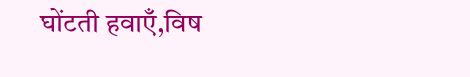घोंटती हवाएँ,विष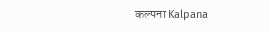कल्पना Kalpana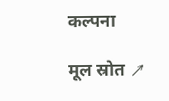कल्पना

मूल स्रोत ↗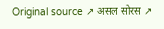Original source ↗ असल सोरस ↗